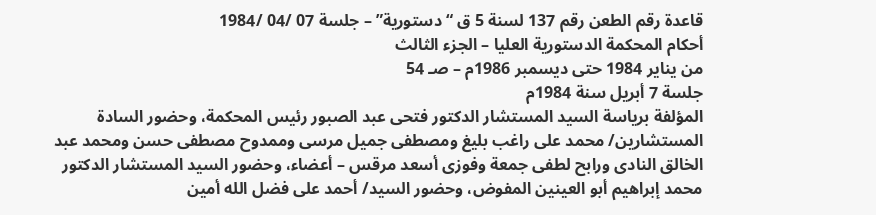قاعدة رقم الطعن رقم 137 لسنة 5 ق “دستورية” – جلسة 07 /04 /1984
أحكام المحكمة الدستورية العليا – الجزء الثالث
من يناير 1984 حتى ديسمبر 1986م – صـ 54
جلسة 7 أبريل سنة 1984م
المؤلفة برياسة السيد المستشار الدكتور فتحى عبد الصبور رئيس المحكمة، وحضور السادة المستشارين/ محمد على راغب بليغ ومصطفى جميل مرسى وممدوح مصطفى حسن ومحمد عبد الخالق النادى ورابح لطفى جمعة وفوزى أسعد مرقس – أعضاء، وحضور السيد المستشار الدكتور محمد إبراهيم أبو العينين المفوض، وحضور السيد/ أحمد على فضل الله أمين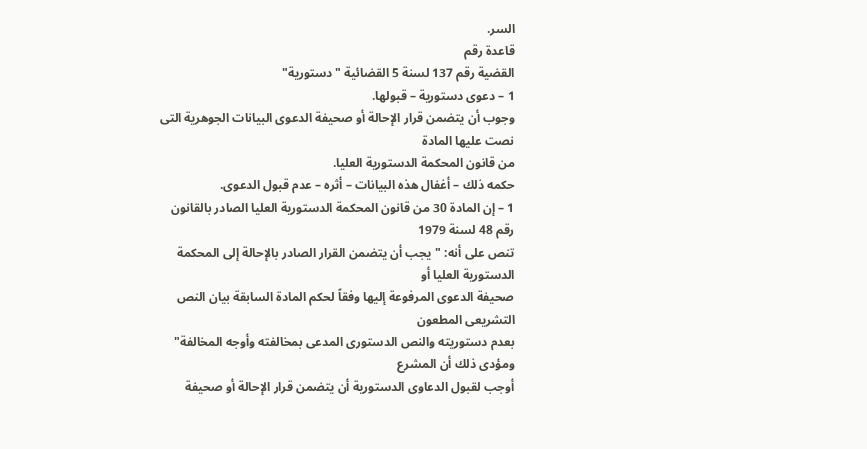السر.
قاعدة رقم
القضية رقم 137 لسنة 5 القضائية "دستورية"
1 – دعوى دستورية – قبولها.
وجوب أن يتضمن قرار الإحالة أو صحيفة الدعوى البيانات الجوهرية التى نصت عليها المادة
من قانون المحكمة الدستورية العليا.
حكمه ذلك – أغفال هذه البيانات – أثره – عدم قبول الدعوى.
1 – إن المادة 30 من قانون المحكمة الدستورية العليا الصادر بالقانون رقم 48 لسنة 1979
تنص على أنه: "يجب أن يتضمن القرار الصادر بالإحالة إلى المحكمة الدستورية العليا أو
صحيفة الدعوى المرفوعة إليها وفقاً لحكم المادة السابقة بيان النص التشريعى المطعون
بعدم دستوريته والنص الدستورى المدعى بمخالفته وأوجه المخالفة" ومؤدى ذلك أن المشرع
أوجب لقبول الدعاوى الدستورية أن يتضمن قرار الإحالة أو صحيفة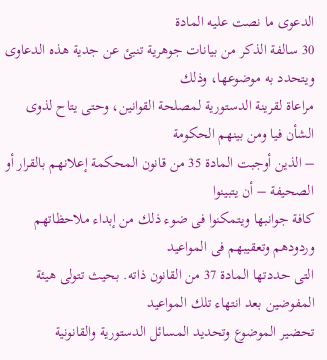الدعوى ما نصت عليه المادة
30 سالفة الذكر من بيانات جوهرية تنبئ عن جدية هذه الدعاوى ويتحدد به موضوعها، وذلك
مراعاة لقرينة الدستورية لمصلحة القوانين، وحتى يتاح لذوى الشأن فيا ومن بينهم الحكومة
– الذين أوجبت المادة 35 من قانون المحكمة إعلانهم بالقرار أو الصحيفة – أن يتبينوا
كافة جوانبها ويتمكنوا فى ضوء ذلك من إبداء ملاحظاتهم وردودهم وتعقيبهم فى المواعيد
التى حددتها المادة 37 من القانون ذاته. بحيث تتولى هيئة المفوضين بعد انتهاء تلك المواعيد
تحضير الموضوع وتحديد المسائل الدستورية والقانونية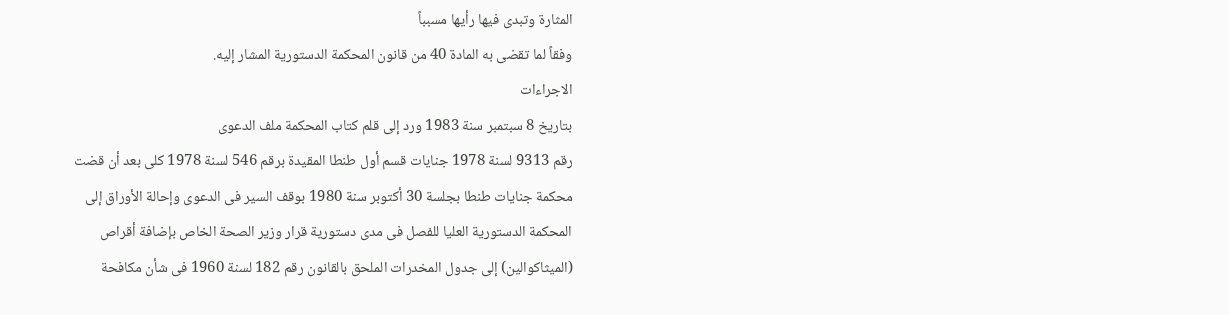المثارة وتبدى فيها رأيها مسبباً
وفقاً لما تقضى به المادة 40 من قانون المحكمة الدستورية المشار إليه.
الاجراءات
بتاريخ 8 سبتمبر سنة 1983 ورد إلى قلم كتاب المحكمة ملف الدعوى
رقم 9313 لسنة 1978 جنايات قسم أول طنطا المقيدة برقم 546 لسنة 1978 كلى بعد أن قضت
محكمة جنايات طنطا بجلسة 30 أكتوبر سنة 1980 بوقف السير فى الدعوى وإحالة الأوراق إلى
المحكمة الدستورية العليا للفصل فى مدى دستورية قرار وزير الصحة الخاص بإضافة أقراص
(الميثاكوالين) إلى جدول المخدرات الملحق بالقانون رقم 182 لسنة 1960 فى شأن مكافحة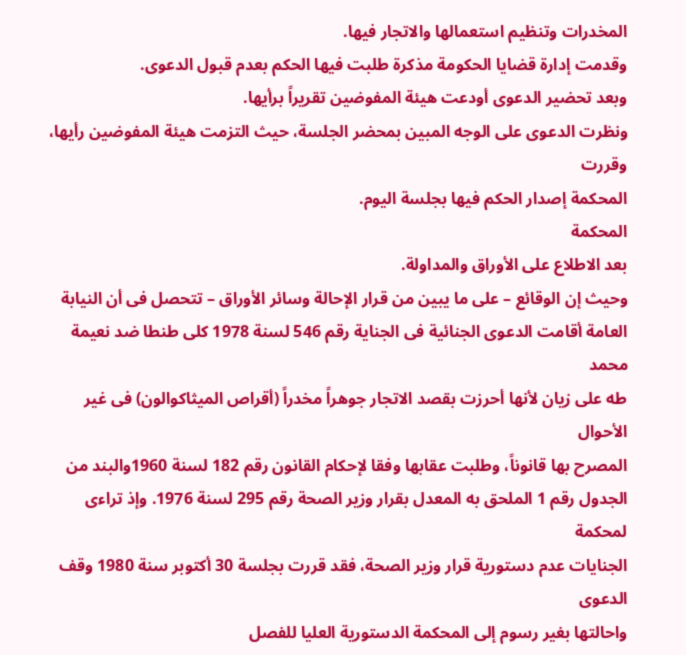المخدرات وتنظيم استعمالها والاتجار فيها.
وقدمت إدارة قضايا الحكومة مذكرة طلبت فيها الحكم بعدم قبول الدعوى.
وبعد تحضير الدعوى أودعت هيئة المفوضين تقريراً برأيها.
ونظرت الدعوى على الوجه المبين بمحضر الجلسة، حيث التزمت هيئة المفوضين رأيها، وقررت
المحكمة إصدار الحكم فيها بجلسة اليوم.
المحكمة
بعد الاطلاع على الأوراق والمداولة.
وحيث إن الوقائع – على ما يبين من قرار الإحالة وسائر الأوراق – تتحصل فى أن النيابة
العامة أقامت الدعوى الجنائية فى الجناية رقم 546 لسنة 1978 كلى طنطا ضد نعيمة محمد
طه على زيان لأنها أحرزت بقصد الاتجار جوهراً مخدراً (أقراص الميثاكوالون) فى غير الأحوال
المصرح بها قانوناً، وطلبت عقابها وفقا لإحكام القانون رقم 182 لسنة 1960والبند من الجدول رقم 1 الملحق به المعدل بقرار وزير الصحة رقم 295 لسنة 1976. وإذ تراءى لمحكمة
الجنايات عدم دستورية قرار وزير الصحة، فقد قررت بجلسة 30 أكتوبر سنة 1980 وقف الدعوى
واحالتها بغير رسوم إلى المحكمة الدستورية العليا للفصل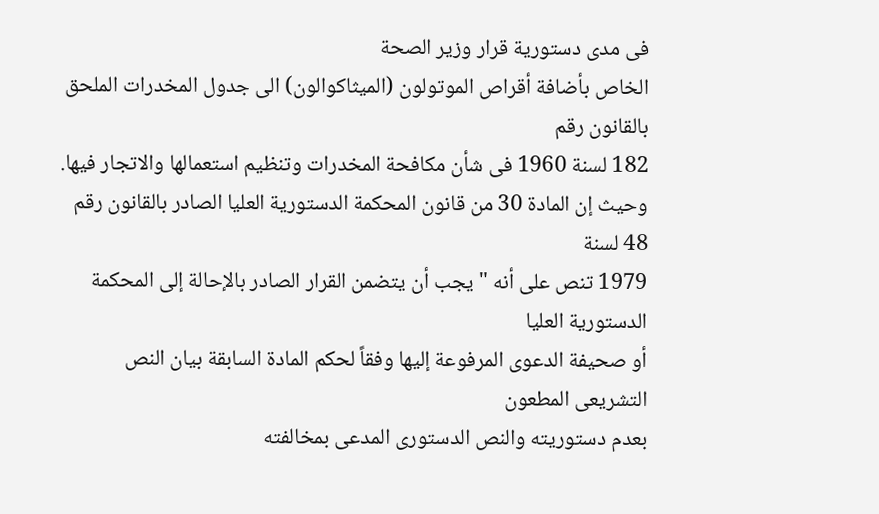فى مدى دستورية قرار وزير الصحة
الخاص بأضافة أقراص الموتولون (الميثاكوالون) الى جدول المخدرات الملحق بالقانون رقم
182 لسنة 1960 فى شأن مكافحة المخدرات وتنظيم استعمالها والاتجار فيها.
وحيث إن المادة 30 من قانون المحكمة الدستورية العليا الصادر بالقانون رقم 48 لسنة
1979 تنص على أنه "يجب أن يتضمن القرار الصادر بالإحالة إلى المحكمة الدستورية العليا
أو صحيفة الدعوى المرفوعة إليها وفقاً لحكم المادة السابقة بيان النص التشريعى المطعون
بعدم دستوريته والنص الدستورى المدعى بمخالفته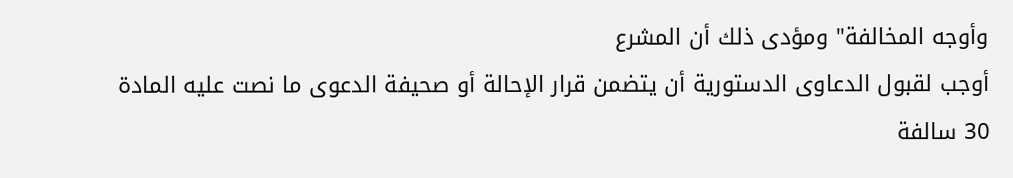وأوجه المخالفة" ومؤدى ذلك أن المشرع
أوجب لقبول الدعاوى الدستورية أن يتضمن قرار الإحالة أو صحيفة الدعوى ما نصت عليه المادة
30 سالفة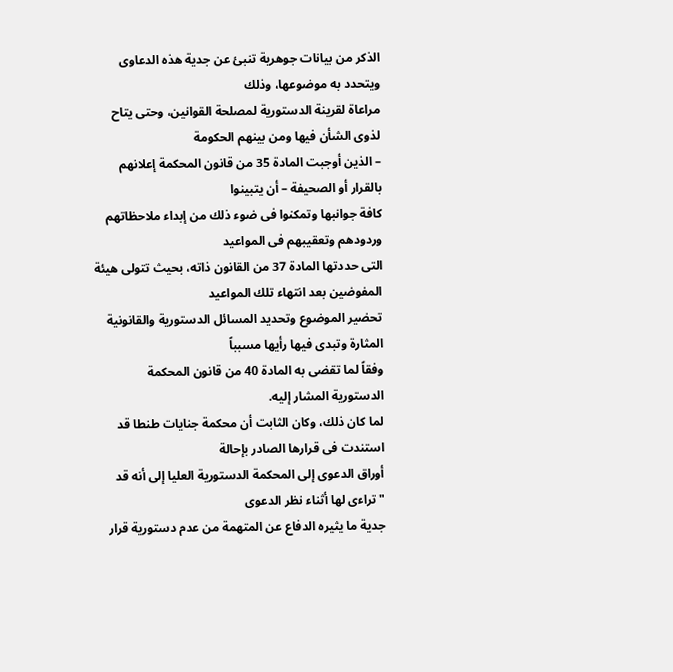الذكر من بيانات جوهرية تنبئ عن جدية هذه الدعاوى ويتحدد به موضوعها، وذلك
مراعاة لقرينة الدستورية لمصلحة القوانين، وحتى يتاح لذوى الشأن فيها ومن بينهم الحكومة
– الذين أوجبت المادة 35 من قانون المحكمة إعلانهم بالقرار أو الصحيفة – أن يتبينوا
كافة جوانبها وتمكنوا فى ضوء ذلك من إبداء ملاحظاتهم وردودهم وتعقيبهم فى المواعيد
التى حددتها المادة 37 من القانون ذاته، بحيث تتولى هيئة المفوضين بعد انتهاء تلك المواعيد
تحضير الموضوع وتحديد المسائل الدستورية والقانونية المثارة وتبدى فيها رأيها مسبباً
وفقاً لما تقضى به المادة 40 من قانون المحكمة الدستورية المشار إليه.
لما كان ذلك، وكان الثابت أن محكمة جنايات طنطا قد استندت فى قرارها الصادر بإحالة
أوراق الدعوى إلى المحكمة الدستورية العليا إلى أنه قد "تراءى لها أثناء نظر الدعوى
جدية ما يثيره الدفاع عن المتهمة من عدم دستورية قرار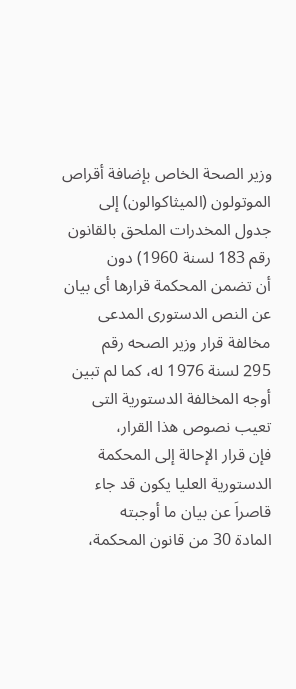وزير الصحة الخاص بإضافة أقراص
الموتولون (الميثاكوالون) إلى جدول المخدرات الملحق بالقانون رقم 183 لسنة 1960) دون
أن تضمن المحكمة قرارها أى بيان عن النص الدستورى المدعى مخالفة قرار وزير الصحه رقم
295 لسنة 1976 له، كما لم تبين أوجه المخالفة الدستورية التى تعيب نصوص هذا القرار،
فإن قرار الإحالة إلى المحكمة الدستورية العليا يكون قد جاء قاصراَ عن بيان ما أوجبته
المادة 30 من قانون المحكمة،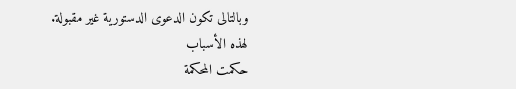وبالتالى تكون الدعوى الدستورية غير مقبولة.
لهذه الأسباب
حكمت المحكمة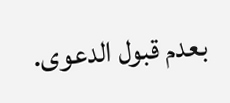بعدم قبول الدعوى.